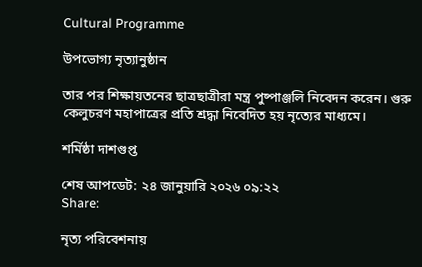Cultural Programme

উপভোগ্য নৃত্যানুষ্ঠান

তার পর শিক্ষায়তনের ছাত্রছাত্রীরা মন্ত্র পুষ্পাঞ্জলি নিবেদন করেন। গুরু কেলুচরণ মহাপাত্রের প্রতি শ্রদ্ধা নিবেদিত হয় নৃত্যের মাধ্যমে।

শর্মিষ্ঠা দাশগুপ্ত

শেষ আপডেট: ২৪ জানুয়ারি ২০২৬ ০৯:২২
Share:

নৃত্য পরিবেশনায়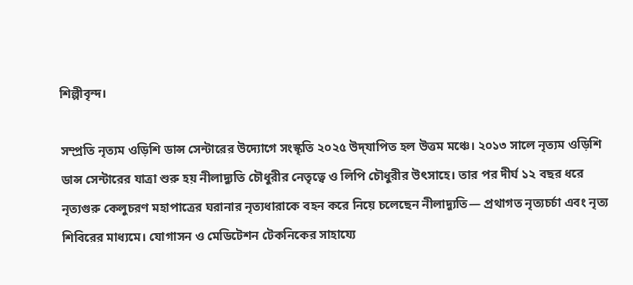শিল্পীবৃন্দ।

সম্প্রতি নৃত্যম ওড়িশি ডান্স সেন্টারের উদ্যোগে সংস্কৃতি ২০২৫ উদ্‌যাপিত হল উত্তম মঞ্চে। ২০১৩ সালে নৃত্যম ওড়িশি ডান্স সেন্টারের যাত্রা শুরু হয় নীলাদ্যুতি চৌধুরীর নেতৃত্বে ও লিপি চৌধুরীর উৎসাহে। তার পর দীর্ঘ ১২ বছর ধরে নৃত্যগুরু কেলুচরণ মহাপাত্রের ঘরানার নৃত্যধারাকে বহন করে নিয়ে চলেছেন নীলাদ্যুতি— প্রথাগত নৃত্যচর্চা এবং নৃত্য শিবিরের মাধ্যমে। যোগাসন ও মেডিটেশন টেকনিকের সাহায্যে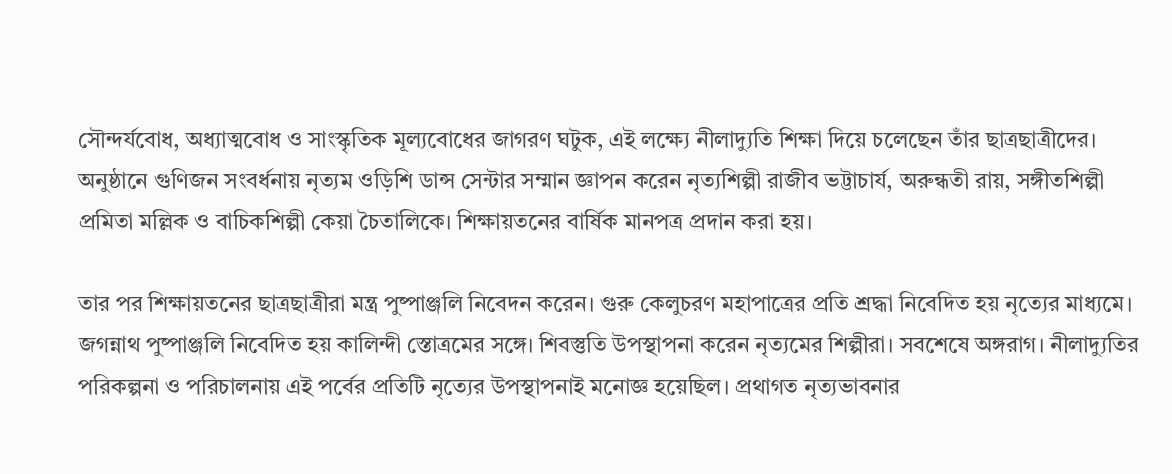সৌন্দর্যবোধ, অধ্যাত্মবোধ ও সাংস্কৃতিক মূল্যবোধের জাগরণ ঘটুক, এই লক্ষ্যে নীলাদ্যুতি শিক্ষা দিয়ে চলেছেন তাঁর ছাত্রছাত্রীদের। অনুষ্ঠানে গুণিজন সংবর্ধনায় নৃত্যম ওড়িশি ডান্স সেন্টার সম্মান জ্ঞাপন করেন নৃত্যশিল্পী রাজীব ভট্টাচার্য, অরুন্ধতী রায়, সঙ্গীতশিল্পী প্রমিতা মল্লিক ও বাচিকশিল্পী কেয়া চৈতালিকে। শিক্ষায়তনের বার্ষিক মানপত্র প্রদান করা হয়।

তার পর শিক্ষায়তনের ছাত্রছাত্রীরা মন্ত্র পুষ্পাঞ্জলি নিবেদন করেন। গুরু কেলুচরণ মহাপাত্রের প্রতি শ্রদ্ধা নিবেদিত হয় নৃত্যের মাধ্যমে। জগন্নাথ পুষ্পাঞ্জলি নিবেদিত হয় কালিন্দী স্তোত্রমের সঙ্গে। শিবস্তুতি উপস্থাপনা করেন নৃত্যমের শিল্পীরা। সবশেষে অঙ্গরাগ। নীলাদ্যুতির পরিকল্পনা ও পরিচালনায় এই পর্বের প্রতিটি নৃত্যের উপস্থাপনাই মনোজ্ঞ হয়েছিল। প্রথাগত নৃত্যভাবনার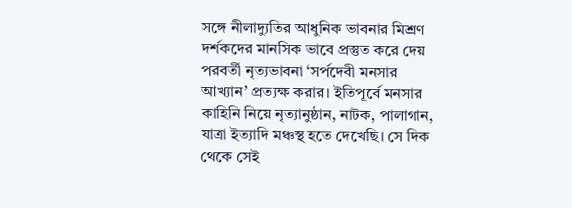সঙ্গে নীলাদ্যুতির আধুনিক ভাবনার মিশ্রণ দর্শকদের মানসিক ভাবে প্রস্তুত করে দেয় পরবর্তী নৃত্যভাবনা ‘সর্পদেবী মনসার আখ্যান’ প্রত্যক্ষ করার। ইতিপূর্বে মনসার কাহিনি নিয়ে নৃত্যানুষ্ঠান, নাটক, পালাগান, যাত্রা ইত্যাদি মঞ্চস্থ হতে দেখেছি। সে দিক থেকে সেই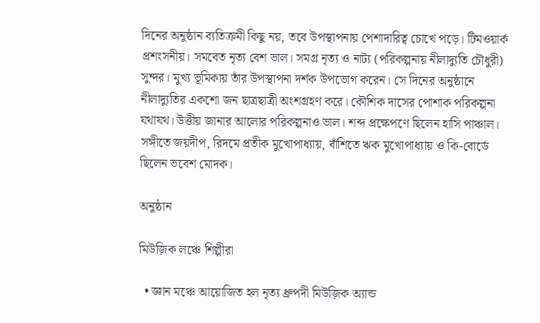দিনের অনুষ্ঠান ব্যতিক্রমী কিছু নয়, তবে উপস্থাপনায় পেশাদারিত্ব চোখে পড়ে। টিমওয়ার্ক প্রশংসনীয়। সমবেত নৃত্য বেশ ভাল। সমগ্র নৃত্য ও নাট্য (পরিকল্পনায় নীলাদ্যুতি চৌধুরী) সুন্দর। মুখ্য ভূমিকায় তাঁর উপস্থাপনা দর্শক উপভোগ করেন। সে দিনের অনুষ্ঠানে নীলাদ্যুতির একশো জন ছাত্রছাত্রী অংশগ্রহণ করে। কৌশিক দাসের পোশাক পরিকল্পনা যথাযথ। উত্তীয় জানার আলোর পরিকল্পনাও ভাল। শব্দ প্রক্ষেপণে ছিলেন হাসি পাঞ্চাল। সঙ্গীতে জয়দীপ, রিদমে প্রতীক মুখোপাধ্যায়, বাঁশিতে ঋক মুখোপাধ্যায় ও কি-বোর্ডে ছিলেন ভবেশ মোদক।

অনুষ্ঠান

মিউজ়িক লঞ্চে শিল্পীরা

  • জ্ঞান মঞ্চে আয়োজিত হল নৃত্য ধ্রুপদী মিউজ়িক অ্যান্ড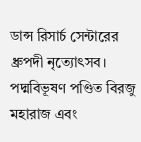ডান্স রিসার্চ সেন্টারের ধ্রুপদী নৃত্যোৎসব। পদ্মবিভূষণ পণ্ডিত বিরজু মহারাজ এবং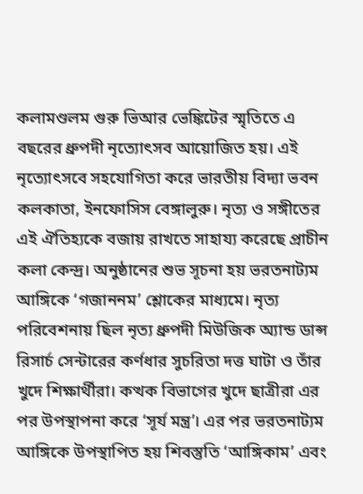কলামণ্ডলম গুরু ভিআর ভেঙ্কিটের স্মৃতিতে এ বছরের ধ্রুপদী নৃত্যোৎসব আয়োজিত হয়। এই নৃত্যোৎসবে সহযোগিতা করে ভারতীয় বিদ্যা ভবন কলকাতা, ইনফোসিস বেঙ্গালুরু। নৃত্য ও সঙ্গীতের এই ঐতিহ্যকে বজায় রাখতে সাহায্য করেছে প্রাচীন কলা কেন্দ্র। অনুষ্ঠানের শুভ সূচনা হয় ভরতনাট্যম আঙ্গিকে ‘গজাননম’ শ্লোকের মাধ্যমে। নৃত্য পরিবেশনায় ছিল নৃত্য ধ্রুপদী মিউজিক অ্যান্ড ডান্স রিসার্চ সেন্টারের কর্ণধার সুচরিতা দত্ত ঘাটা ও তাঁর খুদে শিক্ষার্থীরা। কত্থক বিভাগের খুদে ছাত্রীরা এর পর উপস্থাপনা করে ‘সূর্য মন্ত্র’। এর পর ভরতনাট্যম আঙ্গিকে উপস্থাপিত হয় শিবস্তুতি ‘আঙ্গিকাম’ এবং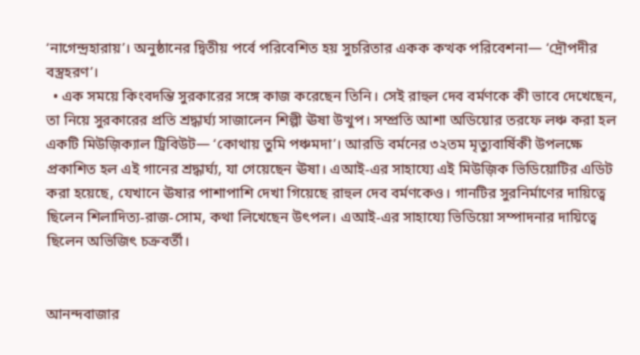‘নাগেন্দ্রহারায়’। অনুষ্ঠানের দ্বিতীয় পর্বে পরিবেশিত হয় সুচরিতার একক কত্থক পরিবেশনা— ‘দ্রৌপদীর বস্ত্রহরণ’।
  • এক সময়ে কিংবদন্তি সুরকারের সঙ্গে কাজ করেছেন তিনি। সেই রাহুল দেব বর্মণকে কী ভাবে দেখেছেন, তা নিয়ে সুরকারের প্রতি শ্রদ্ধার্ঘ্য সাজালেন শিল্পী ঊষা উত্থুপ। সম্প্রতি আশা অডিয়োর তরফে লঞ্চ করা হল একটি মিউজ়িক্যাল ট্রিবিউট— ‘কোথায় তুমি পঞ্চমদা’। আরডি বর্মনের ৩২তম মৃত্যুবার্ষিকী উপলক্ষে প্রকাশিত হল এই গানের শ্রদ্ধার্ঘ্য, যা গেয়েছেন ঊষা। এআই-এর সাহায্যে এই মিউজ়িক ভিডিয়োটির এডিট করা হয়েছে, যেখানে ঊষার পাশাপাশি দেখা গিয়েছে রাহুল দেব বর্মণকেও। গানটির সুরনির্মাণের দায়িত্বে ছিলেন শিলাদিত্য-রাজ-সোম, কথা লিখেছেন উৎপল। এআই-এর সাহায্যে ভিডিয়ো সম্পাদনার দায়িত্বে ছিলেন অভিজিৎ চক্রবর্তী।


আনন্দবাজার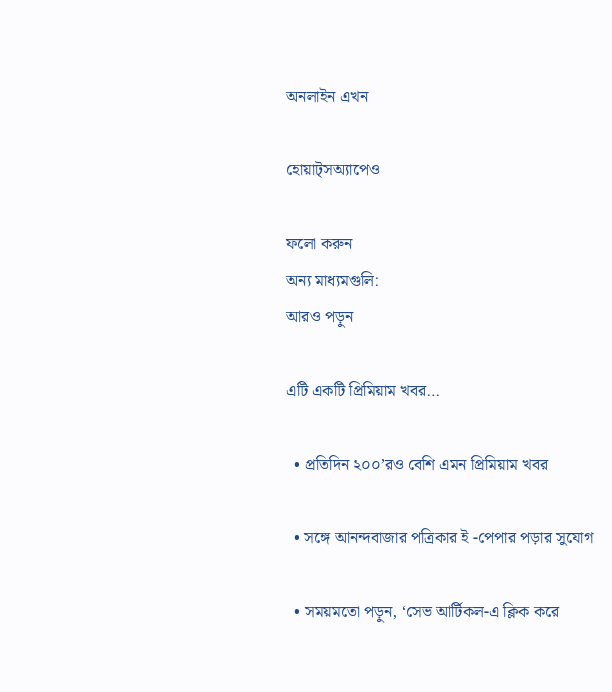অনলাইন এখন

হোয়াট্‌সঅ্যাপেও

ফলো করুন
অন্য মাধ্যমগুলি:
আরও পড়ুন

এটি একটি প্রিমিয়াম খবর…

  • প্রতিদিন ২০০’রও বেশি এমন প্রিমিয়াম খবর

  • সঙ্গে আনন্দবাজার পত্রিকার ই -পেপার পড়ার সুযোগ

  • সময়মতো পড়ুন, ‘সেভ আর্টিকল-এ ক্লিক করে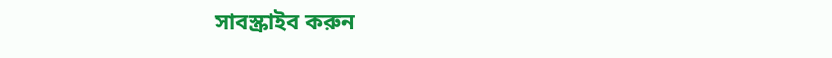সাবস্ক্রাইব করুন